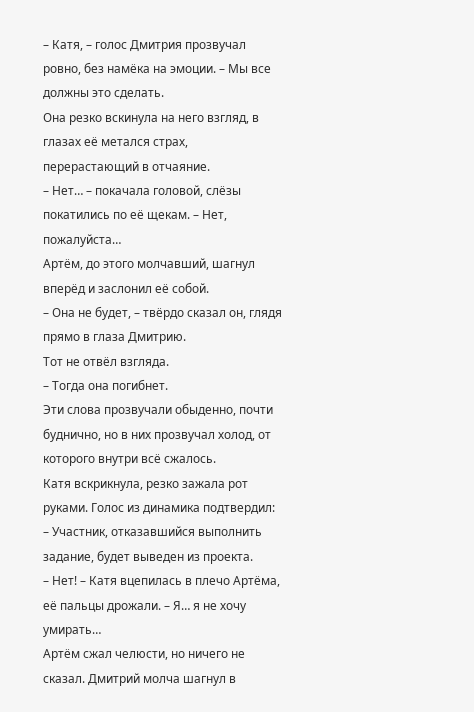– Катя, – голос Дмитрия прозвучал ровно, без намёка на эмоции. – Мы все должны это сделать.
Она резко вскинула на него взгляд, в глазах её метался страх, перерастающий в отчаяние.
– Нет… – покачала головой, слёзы покатились по её щекам. – Нет, пожалуйста…
Артём, до этого молчавший, шагнул вперёд и заслонил её собой.
– Она не будет, – твёрдо сказал он, глядя прямо в глаза Дмитрию.
Тот не отвёл взгляда.
– Тогда она погибнет.
Эти слова прозвучали обыденно, почти буднично, но в них прозвучал холод, от которого внутри всё сжалось.
Катя вскрикнула, резко зажала рот руками. Голос из динамика подтвердил:
– Участник, отказавшийся выполнить задание, будет выведен из проекта.
– Нет! – Катя вцепилась в плечо Артёма, её пальцы дрожали. – Я… я не хочу умирать…
Артём сжал челюсти, но ничего не сказал. Дмитрий молча шагнул в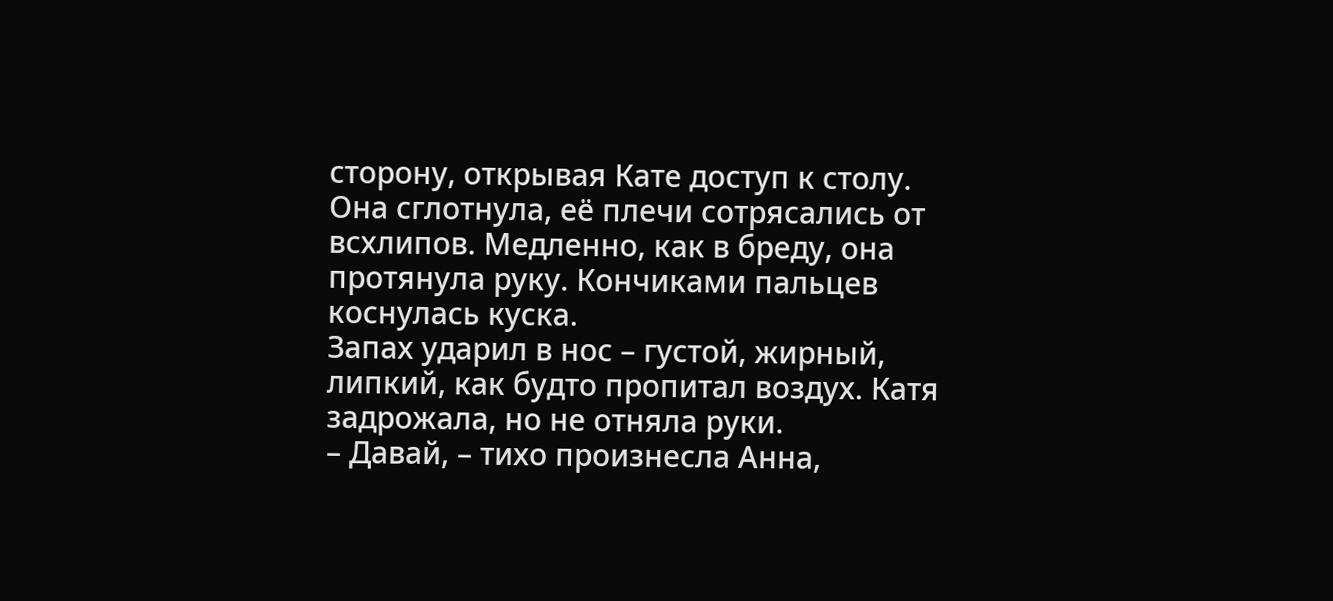сторону, открывая Кате доступ к столу.
Она сглотнула, её плечи сотрясались от всхлипов. Медленно, как в бреду, она протянула руку. Кончиками пальцев коснулась куска.
Запах ударил в нос – густой, жирный, липкий, как будто пропитал воздух. Катя задрожала, но не отняла руки.
– Давай, – тихо произнесла Анна,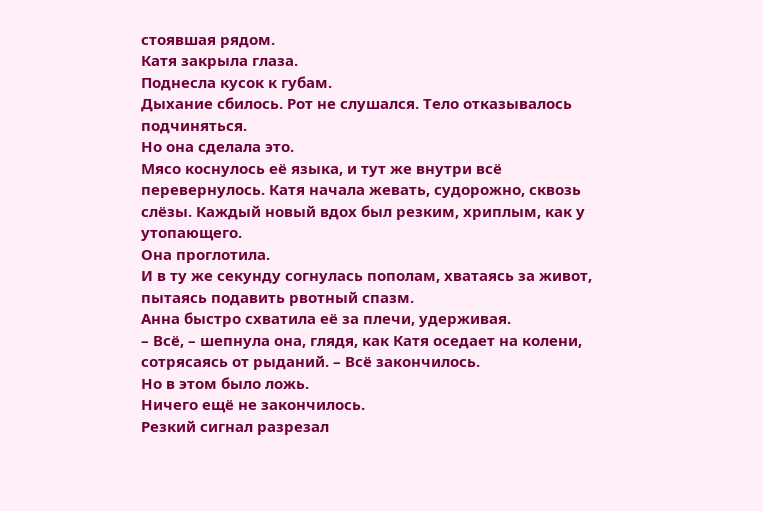стоявшая рядом.
Катя закрыла глаза.
Поднесла кусок к губам.
Дыхание сбилось. Рот не слушался. Тело отказывалось подчиняться.
Но она сделала это.
Мясо коснулось её языка, и тут же внутри всё перевернулось. Катя начала жевать, судорожно, сквозь слёзы. Каждый новый вдох был резким, хриплым, как у утопающего.
Она проглотила.
И в ту же секунду согнулась пополам, хватаясь за живот, пытаясь подавить рвотный спазм.
Анна быстро схватила её за плечи, удерживая.
– Всё, – шепнула она, глядя, как Катя оседает на колени, сотрясаясь от рыданий. – Всё закончилось.
Но в этом было ложь.
Ничего ещё не закончилось.
Резкий сигнал разрезал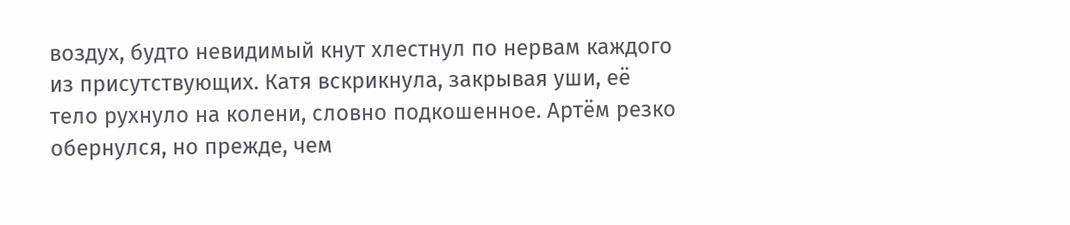воздух, будто невидимый кнут хлестнул по нервам каждого из присутствующих. Катя вскрикнула, закрывая уши, её тело рухнуло на колени, словно подкошенное. Артём резко обернулся, но прежде, чем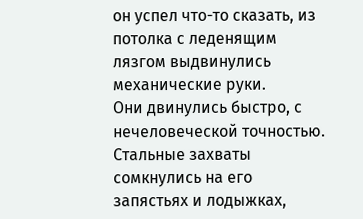он успел что-то сказать, из потолка с леденящим лязгом выдвинулись механические руки.
Они двинулись быстро, с нечеловеческой точностью. Стальные захваты сомкнулись на его запястьях и лодыжках,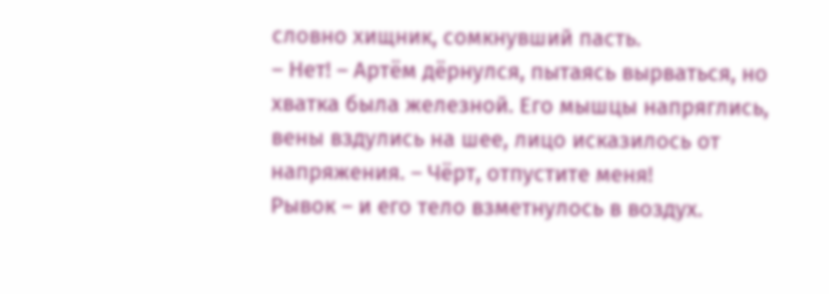словно хищник, сомкнувший пасть.
– Нет! – Артём дёрнулся, пытаясь вырваться, но хватка была железной. Его мышцы напряглись, вены вздулись на шее, лицо исказилось от напряжения. – Чёрт, отпустите меня!
Рывок – и его тело взметнулось в воздух.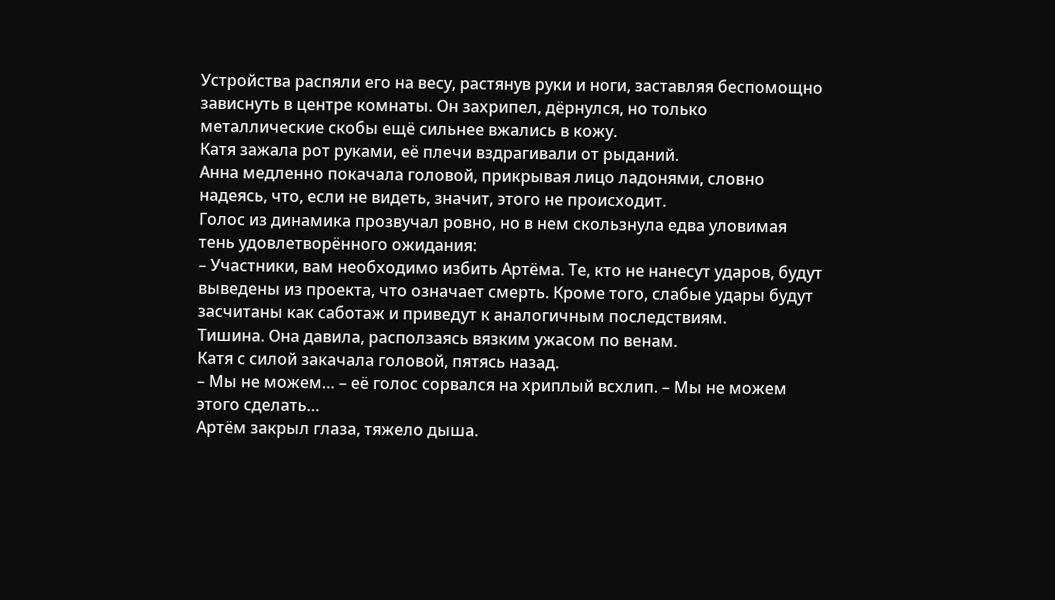Устройства распяли его на весу, растянув руки и ноги, заставляя беспомощно зависнуть в центре комнаты. Он захрипел, дёрнулся, но только металлические скобы ещё сильнее вжались в кожу.
Катя зажала рот руками, её плечи вздрагивали от рыданий.
Анна медленно покачала головой, прикрывая лицо ладонями, словно надеясь, что, если не видеть, значит, этого не происходит.
Голос из динамика прозвучал ровно, но в нем скользнула едва уловимая тень удовлетворённого ожидания:
– Участники, вам необходимо избить Артёма. Те, кто не нанесут ударов, будут выведены из проекта, что означает смерть. Кроме того, слабые удары будут засчитаны как саботаж и приведут к аналогичным последствиям.
Тишина. Она давила, расползаясь вязким ужасом по венам.
Катя с силой закачала головой, пятясь назад.
– Мы не можем… – её голос сорвался на хриплый всхлип. – Мы не можем этого сделать…
Артём закрыл глаза, тяжело дыша.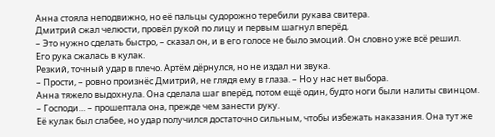Анна стояла неподвижно, но её пальцы судорожно теребили рукава свитера.
Дмитрий сжал челюсти, провёл рукой по лицу и первым шагнул вперёд.
– Это нужно сделать быстро, – сказал он, и в его голосе не было эмоций. Он словно уже всё решил.
Его рука сжалась в кулак.
Резкий, точный удар в плечо. Артём дёрнулся, но не издал ни звука.
– Прости, – ровно произнёс Дмитрий, не глядя ему в глаза. – Но у нас нет выбора.
Анна тяжело выдохнула. Она сделала шаг вперёд, потом ещё один, будто ноги были налиты свинцом.
– Господи… – прошептала она, прежде чем занести руку.
Её кулак был слабее, но удар получился достаточно сильным, чтобы избежать наказания. Она тут же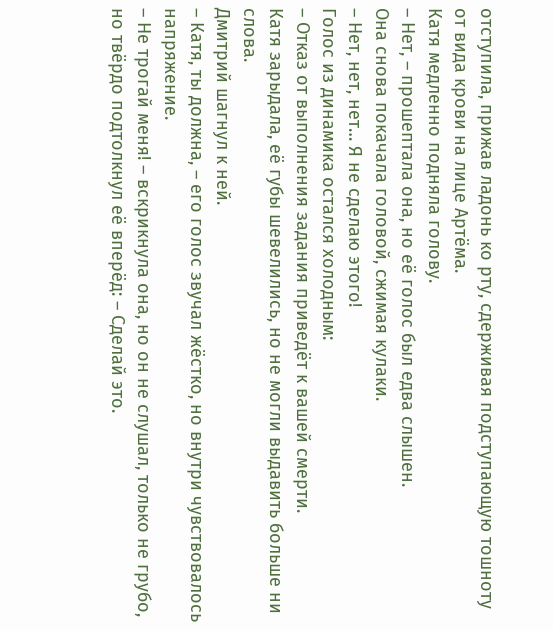отступила, прижав ладонь ко рту, сдерживая подступающую тошноту от вида крови на лице Артёма.
Катя медленно подняла голову.
– Нет, – прошептала она, но её голос был едва слышен.
Она снова покачала головой, сжимая кулаки.
– Нет, нет, нет… Я не сделаю этого!
Голос из динамика остался холодным:
– Отказ от выполнения задания приведёт к вашей смерти.
Катя зарыдала, её губы шевелились, но не могли выдавить больше ни слова.
Дмитрий шагнул к ней.
– Катя, ты должна, – его голос звучал жёстко, но внутри чувствовалось напряжение.
– Не трогай меня! – вскрикнула она, но он не слушал, только не грубо, но твёрдо подтолкнул её вперёд: – Сделай это.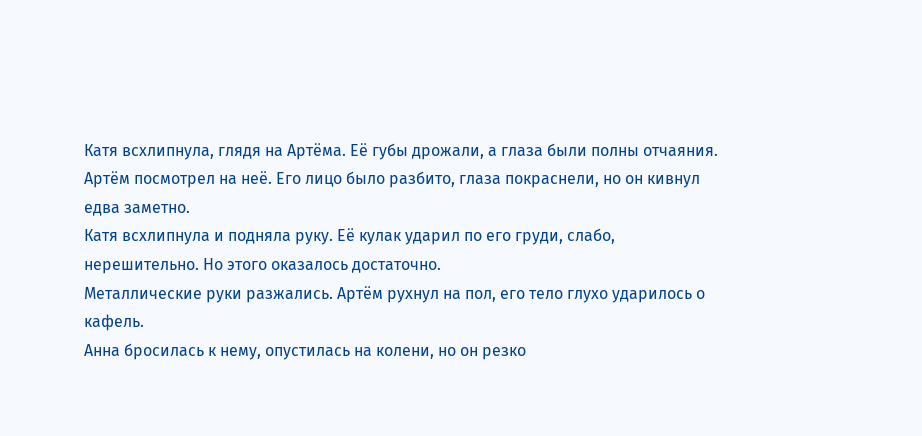Катя всхлипнула, глядя на Артёма. Её губы дрожали, а глаза были полны отчаяния.
Артём посмотрел на неё. Его лицо было разбито, глаза покраснели, но он кивнул едва заметно.
Катя всхлипнула и подняла руку. Её кулак ударил по его груди, слабо, нерешительно. Но этого оказалось достаточно.
Металлические руки разжались. Артём рухнул на пол, его тело глухо ударилось о кафель.
Анна бросилась к нему, опустилась на колени, но он резко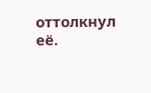оттолкнул её.